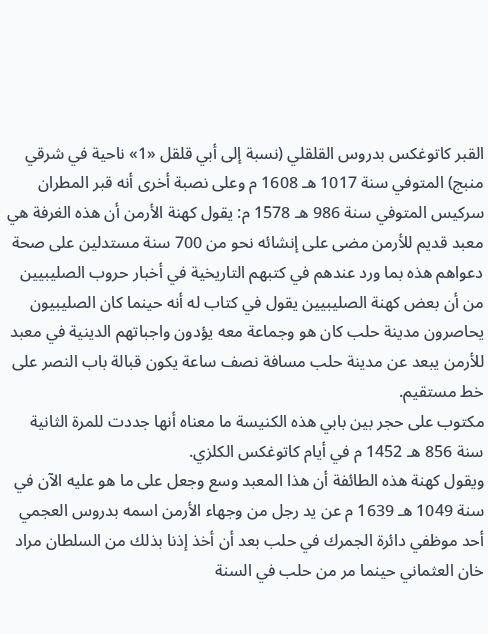القبر كاتوغكس بدروس القلقلي (نسبة إلى أبي قلقل «1» ناحية في شرقي منبج) المتوفي سنة 1017 هـ 1608 م وعلى نصبة أخرى أنه قبر المطران سركيس المتوفي سنة 986 هـ 1578 م: يقول كهنة الأرمن أن هذه الغرفة هي معبد قديم للأرمن مضى على إنشائه نحو من 700 سنة مستدلين على صحة دعواهم هذه بما ورد عندهم في كتبهم التاريخية في أخبار حروب الصليبيين من أن بعض كهنة الصليبيين يقول في كتاب له أنه حينما كان الصليبيون يحاصرون مدينة حلب كان هو وجماعة معه يؤدون واجباتهم الدينية في معبد للأرمن يبعد عن مدينة حلب مسافة نصف ساعة يكون قبالة باب النصر على خط مستقيم.
مكتوب على حجر بين بابي هذه الكنيسة ما معناه أنها جددت للمرة الثانية سنة 856 هـ 1452 م في أيام كاتوغكس الكلزي.
ويقول كهنة هذه الطائفة أن هذا المعبد وسع وجعل على ما هو عليه الآن في سنة 1049 هـ 1639 م عن يد رجل من وجهاء الأرمن اسمه بدروس العجمي أحد موظفي دائرة الجمرك في حلب بعد أن أخذ إذنا بذلك من السلطان مراد خان العثماني حينما مر من حلب في السنة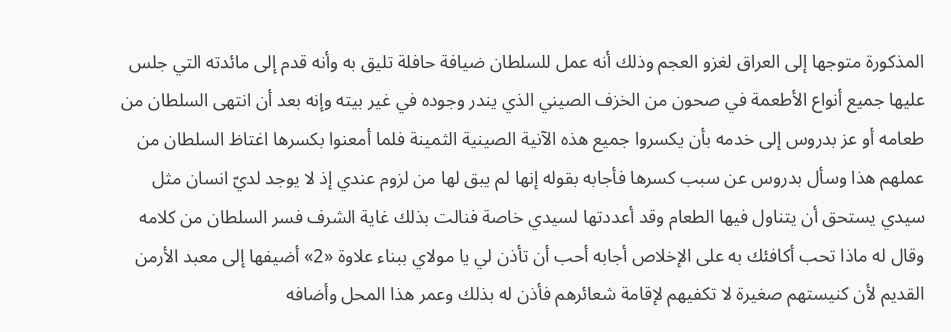المذكورة متوجها إلى العراق لغزو العجم وذلك أنه عمل للسلطان ضيافة حافلة تليق به وأنه قدم إلى مائدته التي جلس عليها جميع أنواع الأطعمة في صحون من الخزف الصيني الذي يندر وجوده في غير بيته وإنه بعد أن انتهى السلطان من طعامه أو عز بدروس إلى خدمه بأن يكسروا جميع هذه الآنية الصينية الثمينة فلما أمعنوا بكسرها اغتاظ السلطان من عملهم هذا وسأل بدروس عن سبب كسرها فأجابه بقوله إنها لم يبق لها من لزوم عندي إذ لا يوجد لديّ انسان مثل سيدي يستحق أن يتناول فيها الطعام وقد أعددتها لسيدي خاصة فنالت بذلك غاية الشرف فسر السلطان من كلامه وقال له ماذا تحب أكافئك به على الإخلاص أجابه أحب أن تأذن لي يا مولاي ببناء علاوة «2» أضيفها إلى معبد الأرمن القديم لأن كنيستهم صغيرة لا تكفيهم لإقامة شعائرهم فأذن له بذلك وعمر هذا المحل وأضافه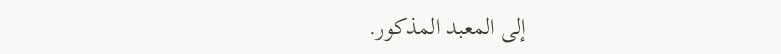إلى المعبد المذكور.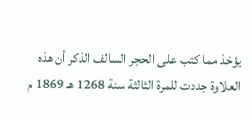يؤخذ مما كتب على الحجر السالف الذكر أن هذه العلاوة جددت للمرة الثالثة سنة 1268 هـ 1869 م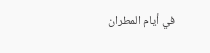في أيام المطران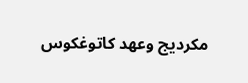مكرديج وعهد كاتوغكوس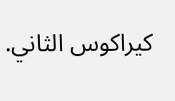كيراكوس الثاني.